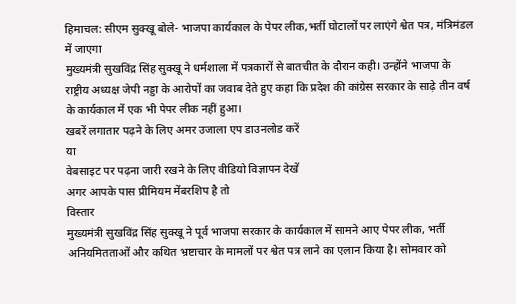हिमाचल: सीएम सुक्खू बोले- भाजपा कार्यकाल के पेपर लीक,भर्ती घोटालों पर लाएंगे श्वेत पत्र, मंत्रिमंडल में जाएगा
मुख्यमंत्री सुखविंद्र सिंह सुक्खू ने धर्मशाला में पत्रकारों से बातचीत के दौरान कही। उन्होंने भाजपा के राष्ट्रीय अध्यक्ष जेपी नड्डा के आरोपों का जवाब देते हुए कहा कि प्रदेश की कांग्रेस सरकार के साढ़े तीन वर्ष के कार्यकाल में एक भी पेपर लीक नहीं हुआ।
खबरें लगातार पढ़ने के लिए अमर उजाला एप डाउनलोड करें
या
वेबसाइट पर पढ़ना जारी रखने के लिए वीडियो विज्ञापन देखें
अगर आपके पास प्रीमियम मेंबरशिप है तो
विस्तार
मुख्यमंत्री सुखविंद्र सिंह सुक्खू ने पूर्व भाजपा सरकार के कार्यकाल में सामने आए पेपर लीक, भर्ती अनियमितताओं और कथित भ्रष्टाचार के मामलों पर श्वेत पत्र लाने का एलान किया है। सोमवार को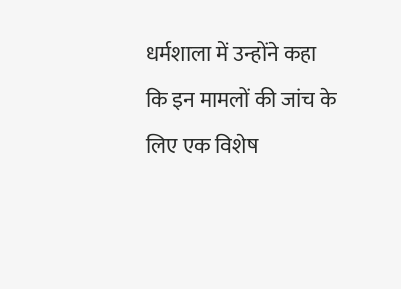धर्मशाला में उन्होंने कहा कि इन मामलों की जांच के लिए एक विशेष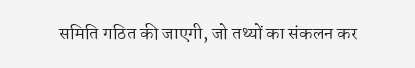समिति गठित की जाएगी, जो तथ्यों का संकलन कर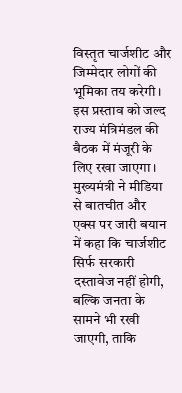विस्तृत चार्जशीट और जिम्मेदार लोगों की भूमिका तय करेगी। इस प्रस्ताव को जल्द राज्य मंत्रिमंडल की बैठक में मंजूरी के लिए रखा जाएगा। मुख्यमंत्री ने मीडिया से बातचीत और एक्स पर जारी बयान में कहा कि चार्जशीट सिर्फ सरकारी दस्तावेज नहीं होगी, बल्कि जनता के सामने भी रखी जाएगी, ताकि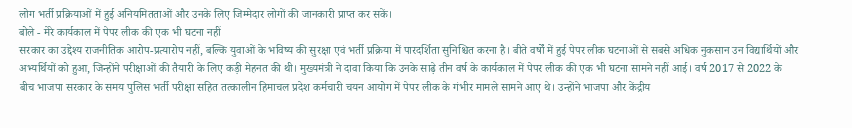लोग भर्ती प्रक्रियाओं में हुई अनियमितताओं और उनके लिए जिम्मेदार लोगों की जानकारी प्राप्त कर सकें।
बोले - मेरे कार्यकाल में पेपर लीक की एक भी घटना नहीं
सरकार का उद्देश्य राजनीतिक आरोप-प्रत्यारोप नहीं, बल्कि युवाओं के भविष्य की सुरक्षा एवं भर्ती प्रक्रिया में पारदर्शिता सुनिश्चित करना है। बीते वर्षों में हुई पेपर लीक घटनाओं से सबसे अधिक नुकसान उन विद्यार्थियों और अभ्यर्थियों को हुआ, जिन्होंने परीक्षाओं की तैयारी के लिए कड़ी मेहनत की थी। मुख्यमंत्री ने दावा किया कि उनके साढ़े तीन वर्ष के कार्यकाल में पेपर लीक की एक भी घटना सामने नहीं आई। वर्ष 2017 से 2022 के बीच भाजपा सरकार के समय पुलिस भर्ती परीक्षा सहित तत्कालीन हिमाचल प्रदेश कर्मचारी चयन आयोग में पेपर लीक के गंभीर मामले सामने आए थे। उन्होंने भाजपा और केंद्रीय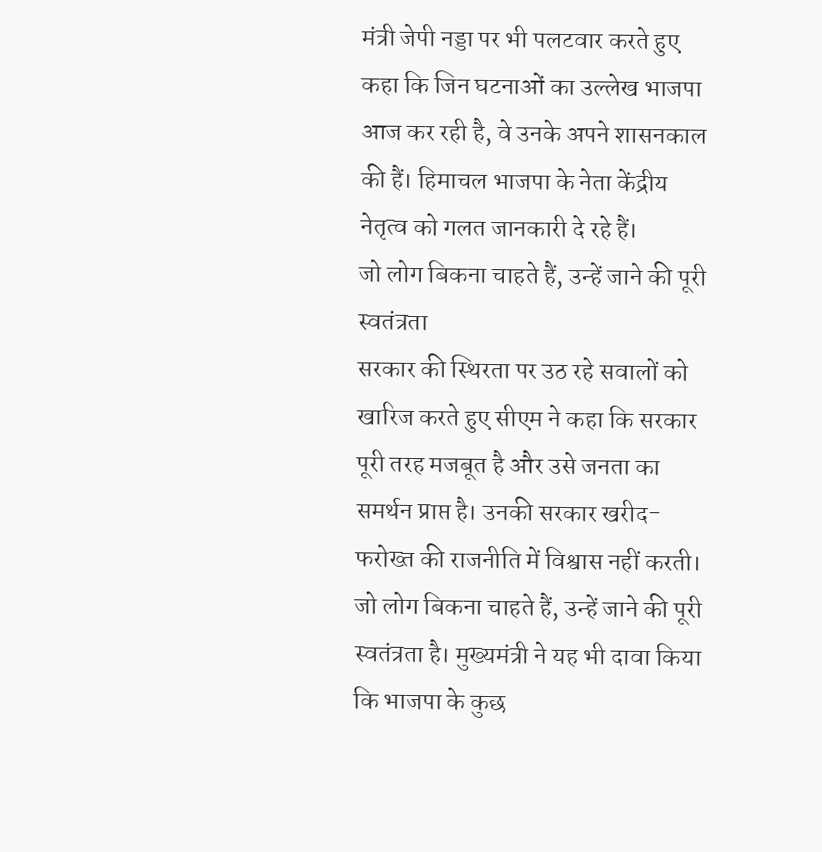मंत्री जेपी नड्डा पर भी पलटवार करते हुए कहा कि जिन घटनाओं का उल्लेख भाजपा आज कर रही है, वे उनके अपने शासनकाल की हैं। हिमाचल भाजपा के नेता केंद्रीय नेतृत्व को गलत जानकारी दे रहे हैं।
जो लोग बिकना चाहते हैं, उन्हें जाने की पूरी स्वतंत्रता
सरकार की स्थिरता पर उठ रहे सवालों को खारिज करते हुए सीएम ने कहा कि सरकार पूरी तरह मजबूत है और उसे जनता का समर्थन प्राप्त है। उनकी सरकार खरीद-फरोख्त की राजनीति में विश्वास नहीं करती। जो लोग बिकना चाहते हैं, उन्हें जाने की पूरी स्वतंत्रता है। मुख्यमंत्री ने यह भी दावा किया कि भाजपा के कुछ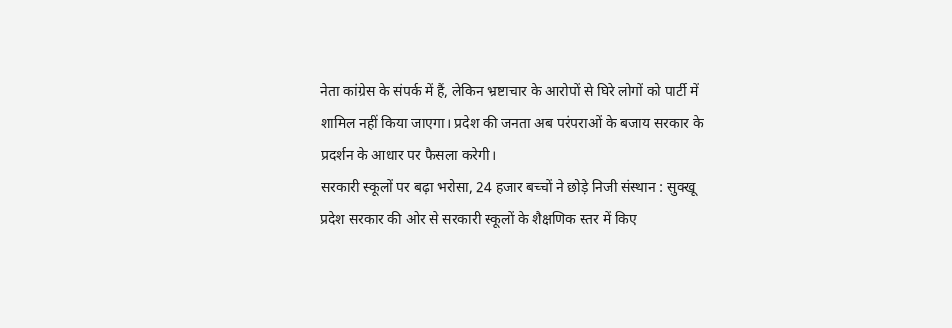नेता कांग्रेस के संपर्क में हैं, लेकिन भ्रष्टाचार के आरोपों से घिरे लोगों को पार्टी में शामिल नहीं किया जाएगा। प्रदेश की जनता अब परंपराओं के बजाय सरकार के प्रदर्शन के आधार पर फैसला करेगी।
सरकारी स्कूलों पर बढ़ा भरोसा, 24 हजार बच्चों ने छोड़े निजी संस्थान : सुक्खू
प्रदेश सरकार की ओर से सरकारी स्कूलों के शैक्षणिक स्तर में किए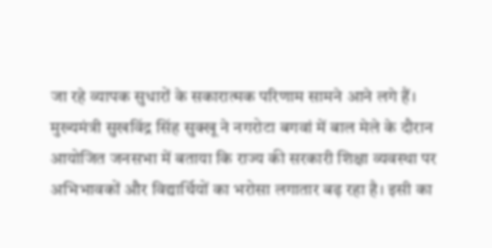जा रहे व्यापक सुधारों के सकारात्मक परिणाम सामने आने लगे हैं। मुख्यमंत्री सुखविंद्र सिंह सुक्खू ने नगरोटा बगवां में बाल मेले के दौरान आयोजित जनसभा में बताया कि राज्य की सरकारी शिक्षा व्यवस्था पर अभिभावकों और विद्यार्थियों का भरोसा लगातार बढ़ रहा है। इसी का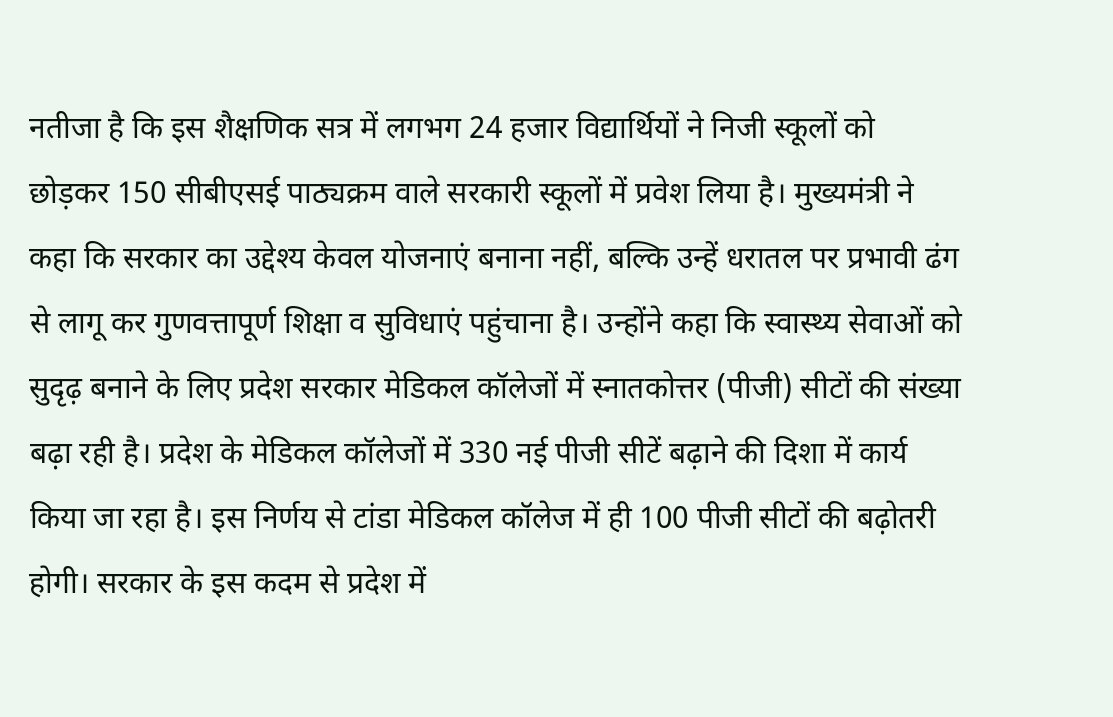नतीजा है कि इस शैक्षणिक सत्र में लगभग 24 हजार विद्यार्थियों ने निजी स्कूलों को छोड़कर 150 सीबीएसई पाठ्यक्रम वाले सरकारी स्कूलों में प्रवेश लिया है। मुख्यमंत्री ने कहा कि सरकार का उद्देश्य केवल योजनाएं बनाना नहीं, बल्कि उन्हें धरातल पर प्रभावी ढंग से लागू कर गुणवत्तापूर्ण शिक्षा व सुविधाएं पहुंचाना है। उन्होंने कहा कि स्वास्थ्य सेवाओं को सुदृढ़ बनाने के लिए प्रदेश सरकार मेडिकल कॉलेजों में स्नातकोत्तर (पीजी) सीटों की संख्या बढ़ा रही है। प्रदेश के मेडिकल कॉलेजों में 330 नई पीजी सीटें बढ़ाने की दिशा में कार्य किया जा रहा है। इस निर्णय से टांडा मेडिकल कॉलेज में ही 100 पीजी सीटों की बढ़ोतरी होगी। सरकार के इस कदम से प्रदेश में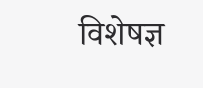विशेषज्ञ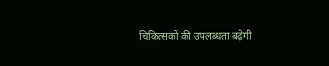चिकित्सकों की उपलब्धता बढ़ेगी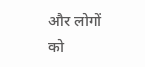और लोगों को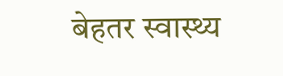बेहतर स्वास्थ्य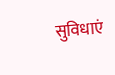सुविधाएं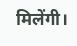मिलेंगी।